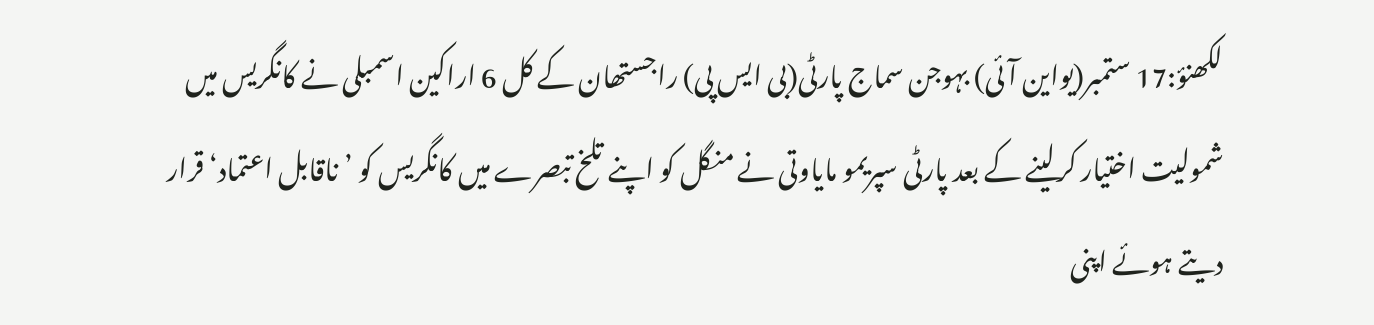لکھنؤ:17 ستمبر(یواین آئی) بہوجن سماج پارٹی(بی ایس پی) راجستھان کے کل 6 اراکین اسمبلی نے کانگریس میں شمولیت اختیار کرلینے کے بعد پارٹی سپریمو مایاوتی نے منگل کو اپنے تلخ تبصرے میں کانگریس کو ’ناقابل اعتماد‘ قرار دیتے ہوئے اپنی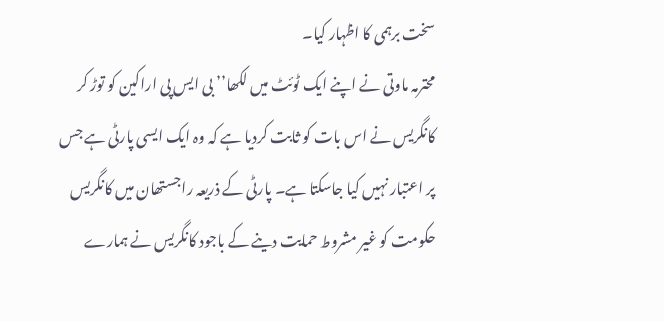سخت برہمی کا اظہار کیا۔
محترمہ ماوتی نے اپنے ایک ٹوئٹ میں لکھا’’ بی ایس پی اراکین کو توڑ کر کانگریس نے اس بات کو ثابت کردیا ہے کہ وہ ایک ایسی پارٹی ہے جس پر اعتبار نہیں کیا جاسکتا ہے۔ پارٹی کے ذریعہ راجستھان میں کانگریس حکومت کو غیر مشروط حمایت دینے کے باجود کانگریس نے ہمارے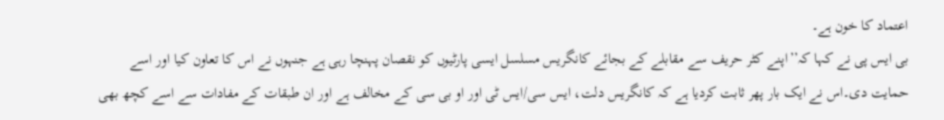اعتماد کا خون ہے۔
بی ایس پی نے کہا کہ’’اپنے کٹر حریف سے مقابلے کے بجائے کانگریس مسلسل ایسی پارٹیوں کو نقصان پہنچا رہی ہے جنہوں نے اس کا تعاون کیا اور اسے حمایت دی۔اس نے ایک بار پھر ثابت کردیا ہے کہ کانگریس دلت، ایس سی/ایس ٹی اور او بی سی کے مخالف ہے اور ان طبقات کے مفادات سے اسے کچھ بھی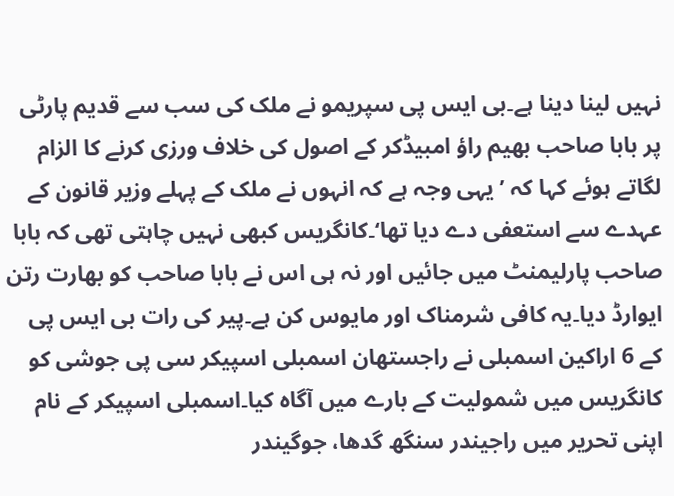نہیں لینا دینا ہے۔بی ایس پی سپریمو نے ملک کی سب سے قدیم پارٹی پر بابا صاحب بھیم راؤ امبیڈکر کے اصول کی خلاف ورزی کرنے کا الزام لگاتے ہوئے کہا کہ ’ یہی وجہ ہے کہ انہوں نے ملک کے پہلے وزیر قانون کے عہدے سے استعفی دے دیا تھا‘۔کانگریس کبھی نہیں چاہتی تھی کہ بابا صاحب پارلیمنٹ میں جائیں اور نہ ہی اس نے بابا صاحب کو بھارت رتن ایوارڈ دیا۔یہ کافی شرمناک اور مایوس کن ہے۔پیر کی رات بی ایس پی کے 6 اراکین اسمبلی نے راجستھان اسمبلی اسپیکر سی پی جوشی کو کانگریس میں شمولیت کے بارے میں آگاہ کیا۔اسمبلی اسپیکر کے نام اپنی تحریر میں راجیندر سنگھ گدھا، جوگیندر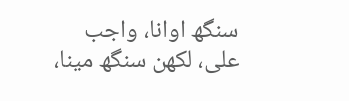سنگھ اوانا، واجب علی، لکھن سنگھ مینا،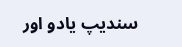سندیپ یادو اور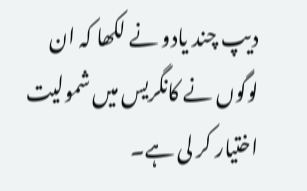دیپ چند یادو نے لکھا کہ ان لوگوں نے کانگریس میں شمولیت اختیار کر لی ہے۔